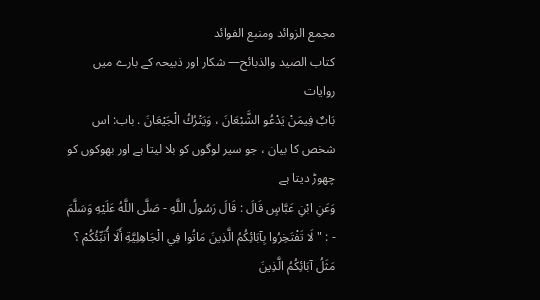مجمع الزوائد ومنبع الفوائد
كتاب الصيد والذبائح— شکار اور ذبیحہ کے بارے میں روایات
بَابٌ فِيمَنْ يَدْعُو الشَّبْعَانَ ، وَيَتْرُكُ الْجَيْعَانَ . باب: اس شخص کا بیان ، جو سیر لوگوں کو بلا لیتا ہے اور بھوکوں کو چھوڑ دیتا ہے
وَعَنِ ابْنِ عَبَّاسٍ قَالَ : قَالَ رَسُولُ اللَّهِ - صَلَّى اللَّهُ عَلَيْهِ وَسَلَّمَ - : " لَا تَفْتَخِرُوا بِآبَائِكُمُ الَّذِينَ مَاتُوا فِي الْجَاهِلِيَّةِ أَلَا أُنَبِّئُكُمْ ؟ مَثَلُ آبَائِكُمُ الَّذِينَ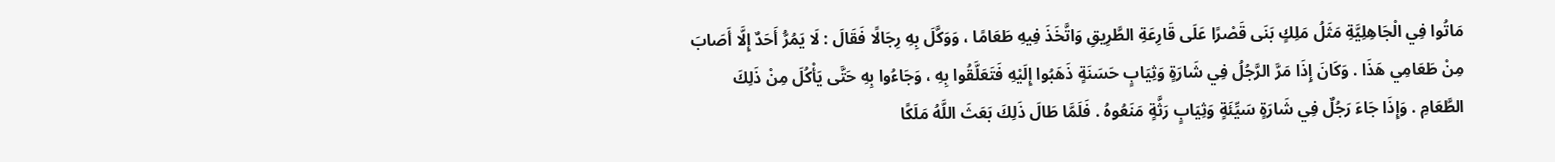مَاتُوا فِي الْجَاهِلِيَّةِ مَثَلُ مَلِكٍ بَنَى قَصْرًا عَلَى قَارِعَةِ الطَّرِيقِ وَاتَّخَذَ فِيهِ طَعَامًا ، وَوَكَّلَ بِهِ رِجَالًا فَقَالَ : لَا يَمُرُّ أَحَدٌ إِلَّا أَصَابَ مِنْ طَعَامِي هَذَا . وَكَانَ إِذَا مَرَّ الرَّجُلُ فِي شَارَةٍ وَثِيَابٍ حَسَنَةٍ ذَهَبُوا إِلَيْهِ فَتَعَلَّقُوا بِهِ ، وَجَاءُوا بِهِ حَتَّى يَأْكُلَ مِنْ ذَلِكَ الطَّعَامِ . وَإِذَا جَاءَ رَجُلٌ فِي شَارَةٍ سَيِّئَةٍ وَثِيَابٍ رَثَّةٍ مَنَعُوهُ . فَلَمَّا طَالَ ذَلِكَ بَعَثَ اللَّهُ مَلَكًا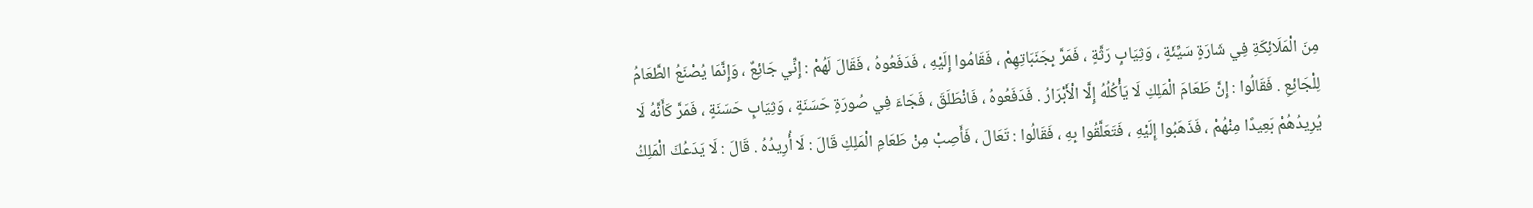مِنَ الْمَلَائِكَةِ فِي شَارَةٍ سَيِّئَةٍ ، وَثِيَابٍ رَثَّةٍ ، فَمَرَّ بِجَنَبَاتِهِمْ ، فَقَامُوا إِلَيْهِ ، فَدَفَعُوهُ ، فَقَالَ لَهُمْ : إِنِّي جَائِعٌ ، وَإِنَّمَا يُصْنَعُ الطَّعَامُ لِلْجَائِعِ . فَقَالُوا : إِنَّ طَعَامَ الْمَلِكِ لَا يَأْكُلُهُ إِلَّا الْأَبْرَارُ . فَدَفَعُوهُ ، فَانْطَلَقَ ، فَجَاءَ فِي صُورَةٍ حَسَنَةٍ ، وَثِيَابٍ حَسَنَةٍ ، فَمَرَّ كَأَنَّهُ لَا يُرِيدُهُمْ بَعِيدًا مِنْهُمْ ، فَذَهَبُوا إِلَيْهِ ، فَتَعَلَّقُوا بِهِ ، فَقَالُوا : تَعَالَ ، فَأَصِبْ مِنْ طَعَامِ الْمَلِكِ قَالَ : لَا أُرِيدُهُ . قَالَ : لَا يَدَعُكَ الْمَلِكُ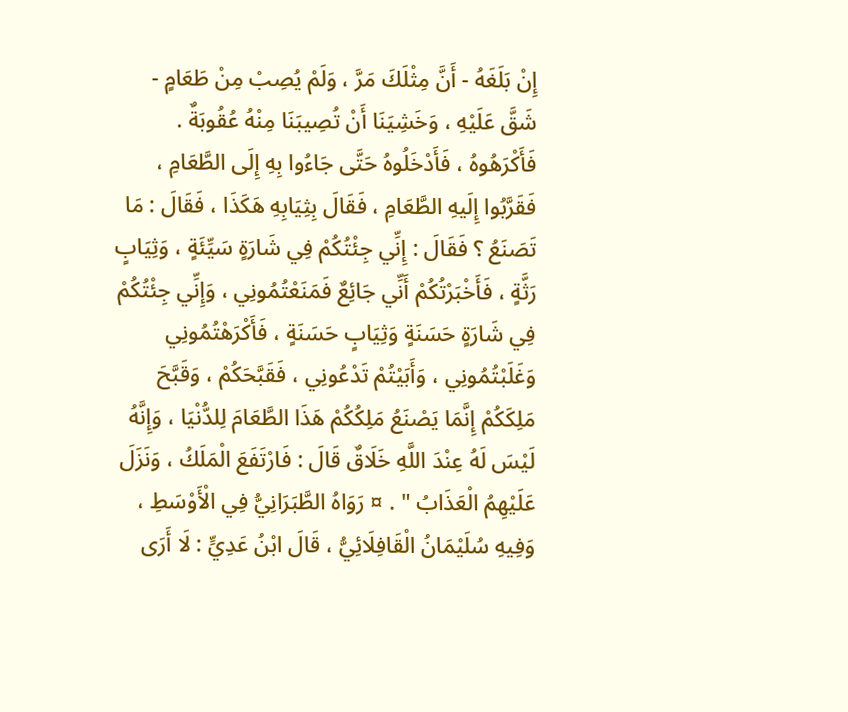إِنْ بَلَغَهُ - أَنَّ مِثْلَكَ مَرَّ ، وَلَمْ يُصِبْ مِنْ طَعَامٍ - شَقَّ عَلَيْهِ ، وَخَشِيَنَا أَنْ تُصِيبَنَا مِنْهُ عُقُوبَةٌ . فَأَكْرَهُوهُ ، فَأَدْخَلُوهُ حَتَّى جَاءُوا بِهِ إِلَى الطَّعَامِ ، فَقَرَّبُوا إِلَيهِ الطَّعَامِ ، فَقَالَ بِثِيَابِهِ هَكَذَا ، فَقَالَ : مَا تَصَنَعُ ؟ فَقَالَ : إِنِّي جِئْتُكُمْ فِي شَارَةٍ سَيِّئَةٍ ، وَثِيَابٍ رَثَّةٍ ، فَأَخْبَرْتُكُمْ أَنِّي جَائِعٌ فَمَنَعْتُمُونِي ، وَإِنِّي جِئْتُكُمْ فِي شَارَةٍ حَسَنَةٍ وَثِيَابٍ حَسَنَةٍ ، فَأَكْرَهْتُمُونِي وَغَلَبْتُمُونِي ، وَأَبَيْتُمْ تَدْعُونِي ، فَقَبَّحَكُمْ ، وَقَبَّحَ مَلِكَكُمْ إِنَّمَا يَصْنَعُ مَلِكُكُمْ هَذَا الطَّعَامَ لِلدُّنْيَا ، وَإِنَّهُ لَيْسَ لَهُ عِنْدَ اللَّهِ خَلَاقٌ قَالَ : فَارْتَفَعَ الْمَلَكُ ، وَنَزَلَ عَلَيْهِمُ الْعَذَابُ " . ¤ رَوَاهُ الطَّبَرَانِيُّ فِي الْأَوْسَطِ ، وَفِيهِ سُلَيْمَانُ الْقَافِلَائِيُّ ، قَالَ ابْنُ عَدِيٍّ : لَا أَرَى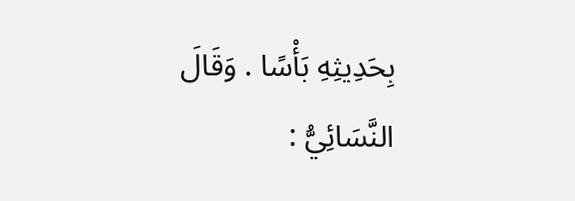بِحَدِيثِهِ بَأْسًا . وَقَالَ النَّسَائِيُّ :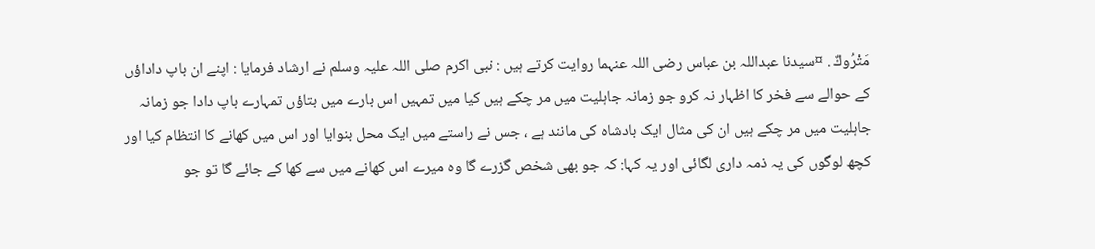مَتْرُوكٌ . ¤سیدنا عبداللہ بن عباس رضی اللہ عنہما روایت کرتے ہیں : نبی اکرم صلی اللہ علیہ وسلم نے ارشاد فرمایا : اپنے ان باپ داداؤں کے حوالے سے فخر کا اظہار نہ کرو جو زمانہ جاہلیت میں مر چکے ہیں کیا میں تمہیں اس بارے میں بتاؤں تمہارے باپ دادا جو زمانہ جاہلیت میں مر چکے ہیں ان کی مثال ایک بادشاہ کی مانند ہے ، جس نے راستے میں ایک محل بنوایا اور اس میں کھانے کا انتظام کیا اور کچھ لوگوں کی یہ ذمہ داری لگائی اور یہ کہا: کہ جو بھی شخص گزرے گا وہ میرے اس کھانے میں سے کھا کے جائے گا تو جو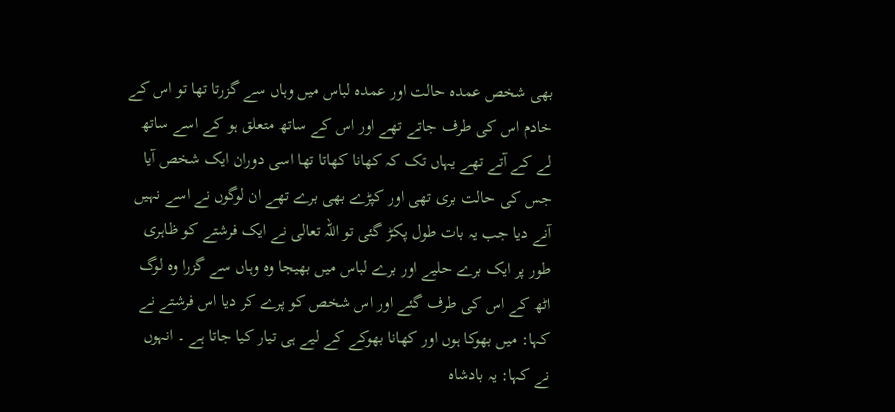بھی شخص عمدہ حالت اور عمدہ لباس میں وہاں سے گزرتا تھا تو اس کے خادم اس کی طرف جاتے تھے اور اس کے ساتھ متعلق ہو کے اسے ساتھ لے کے آتے تھے یہاں تک کہ کھانا کھاتا تھا اسی دوران ایک شخص آیا جس کی حالت بری تھی اور کپڑے بھی برے تھے ان لوگوں نے اسے نہیں آنے دیا جب یہ بات طول پکڑ گئی تو اللہ تعالی نے ایک فرشتے کو ظاہری طور پر ایک برے حلیے اور برے لباس میں بھیجا وہ وہاں سے گزرا وہ لوگ اٹھ کے اس کی طرف گئے اور اس شخص کو پرے کر دیا اس فرشتے نے کہا: میں بھوکا ہوں اور کھانا بھوکے کے لیے ہی تیار کیا جاتا ہے ۔ انہوں نے کہا: یہ بادشاہ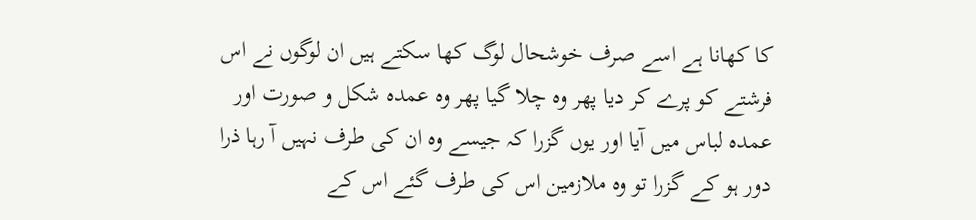کا کھانا ہے اسے صرف خوشحال لوگ کھا سکتے ہیں ان لوگوں نے اس فرشتے کو پرے کر دیا پھر وہ چلا گیا پھر وہ عمدہ شکل و صورت اور عمدہ لباس میں آیا اور یوں گزرا کہ جیسے وہ ان کی طرف نہیں آ رہا ذرا دور ہو کے گزرا تو وہ ملازمین اس کی طرف گئے اس کے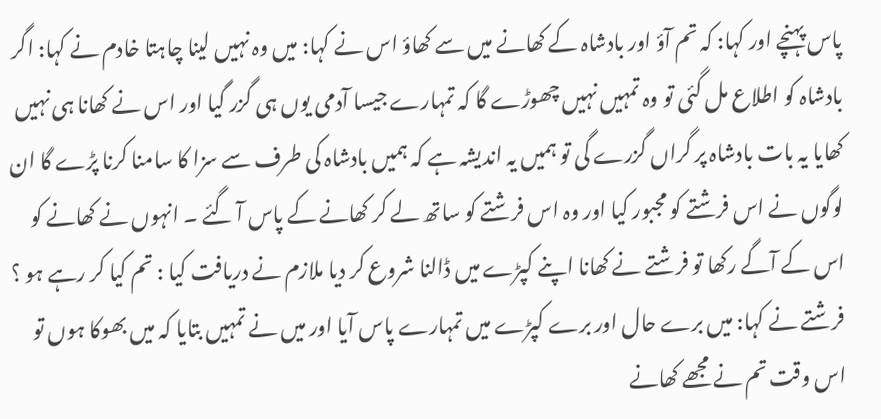پاس پہنچے اور کہا: کہ تم آؤ اور بادشاہ کے کھانے میں سے کھاؤ اس نے کہا: میں وہ نہیں لینا چاہتا خادم نے کہا: اگر بادشاہ کو اطلاع مل گئی تو وہ تمہیں نہیں چھوڑے گا کہ تمہارے جیسا آدمی یوں ہی گزر گیا اور اس نے کھانا ہی نہیں کھایا یہ بات بادشاہ پر گراں گزرے گی تو ہمیں یہ اندیشہ ہے کہ ہمیں بادشاہ کی طرف سے سزا کا سامنا کرنا پڑے گا ان لوگوں نے اس فرشتے کو مجبور کیا اور وہ اس فرشتے کو ساتھ لے کر کھانے کے پاس آ گئے ۔ انہوں نے کھانے کو اس کے آگے رکھا تو فرشتے نے کھانا اپنے کپڑے میں ڈالنا شروع کر دیا ملازم نے دریافت کیا : تم کیا کر رہے ہو ؟ فرشتے نے کہا: میں برے حال اور برے کپڑے میں تمہارے پاس آیا اور میں نے تمہیں بتایا کہ میں بھوکا ہوں تو اس وقت تم نے مجھے کھانے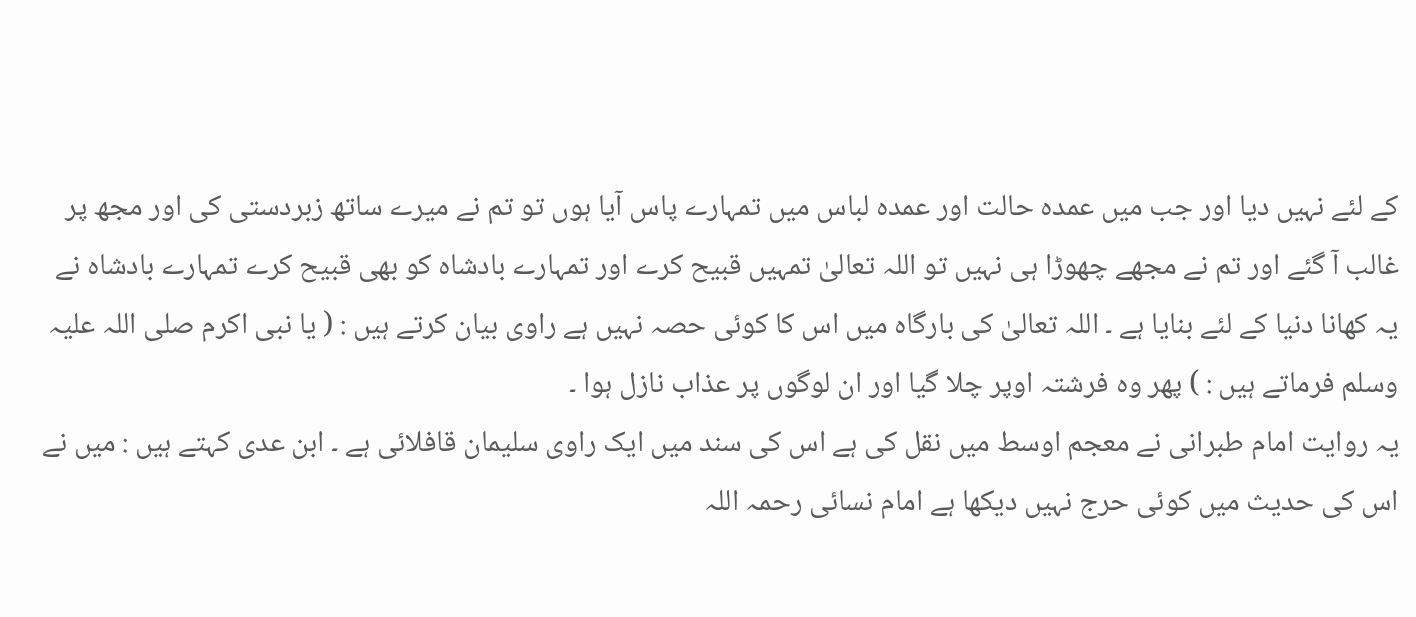کے لئے نہیں دیا اور جب میں عمدہ حالت اور عمدہ لباس میں تمہارے پاس آیا ہوں تو تم نے میرے ساتھ زبردستی کی اور مجھ پر غالب آ گئے اور تم نے مجھے چھوڑا ہی نہیں تو اللہ تعالیٰ تمہیں قبیح کرے اور تمہارے بادشاہ کو بھی قبیح کرے تمہارے بادشاہ نے یہ کھانا دنیا کے لئے بنایا ہے ۔ اللہ تعالیٰ کی بارگاہ میں اس کا کوئی حصہ نہیں ہے راوی بیان کرتے ہیں : ( یا نبی اکرم صلی اللہ علیہ وسلم فرماتے ہیں : ) پھر وہ فرشتہ اوپر چلا گیا اور ان لوگوں پر عذاب نازل ہوا ۔
یہ روایت امام طبرانی نے معجم اوسط میں نقل کی ہے اس کی سند میں ایک راوی سلیمان قافلائی ہے ۔ ابن عدی کہتے ہیں : میں نے اس کی حدیث میں کوئی حرج نہیں دیکھا ہے امام نسائی رحمہ اللہ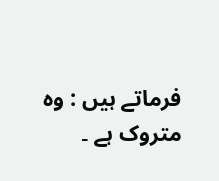فرماتے ہیں : وہ متروک ہے ۔